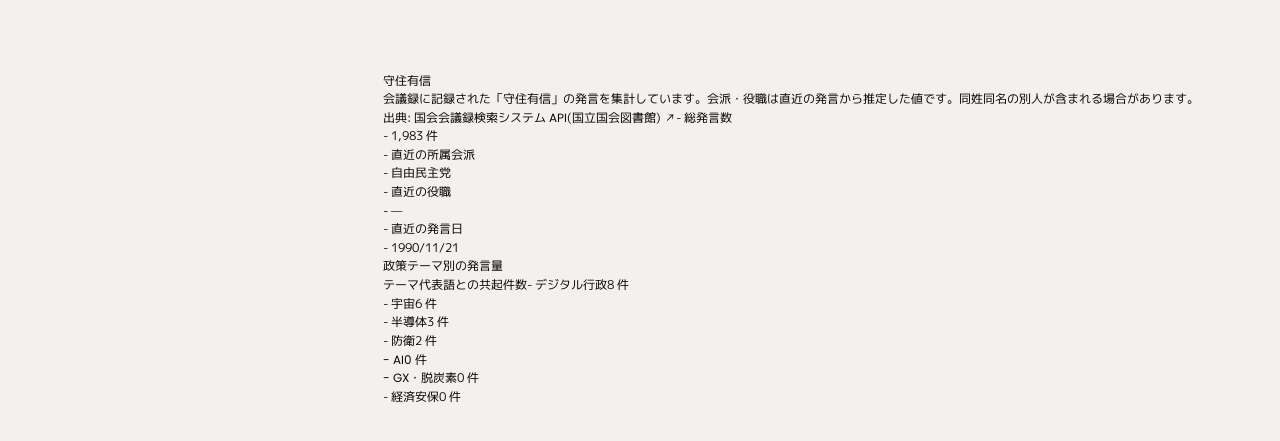守住有信
会議録に記録された「守住有信」の発言を集計しています。会派・役職は直近の発言から推定した値です。同姓同名の別人が含まれる場合があります。
出典: 国会会議録検索システム API(国立国会図書館) ↗- 総発言数
- 1,983 件
- 直近の所属会派
- 自由民主党
- 直近の役職
- —
- 直近の発言日
- 1990/11/21
政策テーマ別の発言量
テーマ代表語との共起件数- デジタル行政8 件
- 宇宙6 件
- 半導体3 件
- 防衛2 件
- AI0 件
- GX・脱炭素0 件
- 経済安保0 件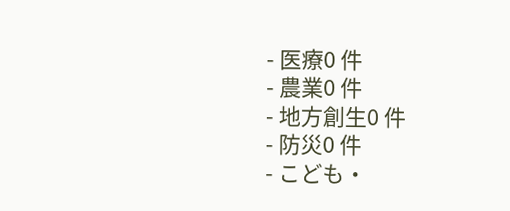- 医療0 件
- 農業0 件
- 地方創生0 件
- 防災0 件
- こども・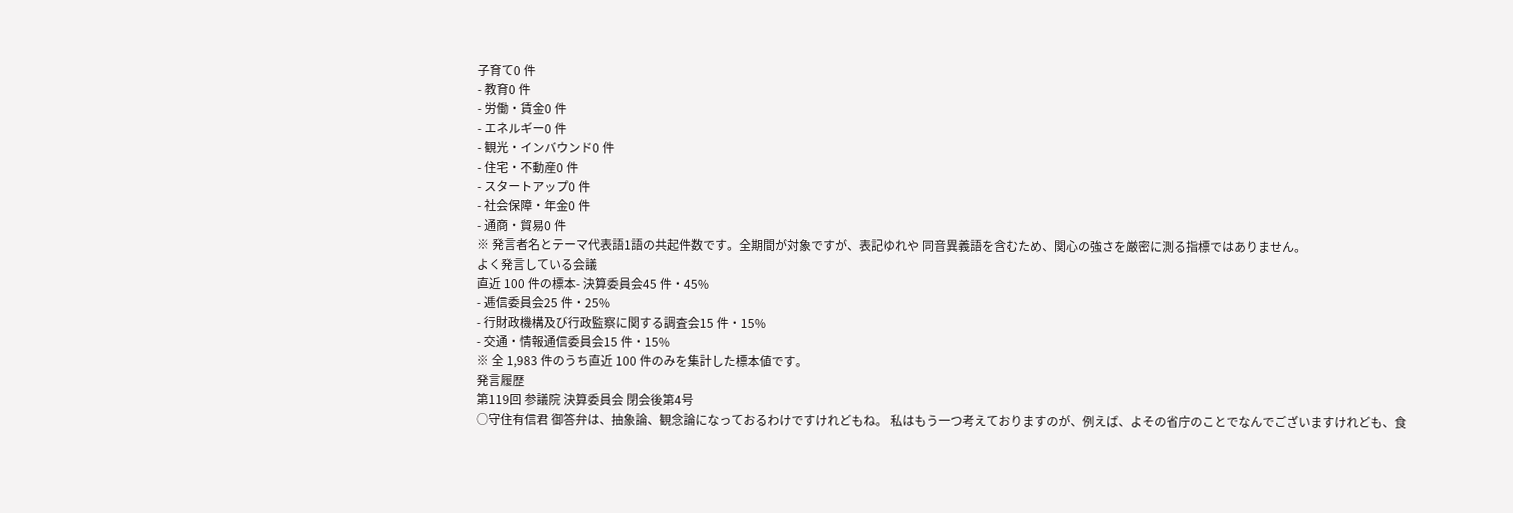子育て0 件
- 教育0 件
- 労働・賃金0 件
- エネルギー0 件
- 観光・インバウンド0 件
- 住宅・不動産0 件
- スタートアップ0 件
- 社会保障・年金0 件
- 通商・貿易0 件
※ 発言者名とテーマ代表語1語の共起件数です。全期間が対象ですが、表記ゆれや 同音異義語を含むため、関心の強さを厳密に測る指標ではありません。
よく発言している会議
直近 100 件の標本- 決算委員会45 件・45%
- 逓信委員会25 件・25%
- 行財政機構及び行政監察に関する調査会15 件・15%
- 交通・情報通信委員会15 件・15%
※ 全 1,983 件のうち直近 100 件のみを集計した標本値です。
発言履歴
第119回 参議院 決算委員会 閉会後第4号
○守住有信君 御答弁は、抽象論、観念論になっておるわけですけれどもね。 私はもう一つ考えておりますのが、例えば、よその省庁のことでなんでございますけれども、食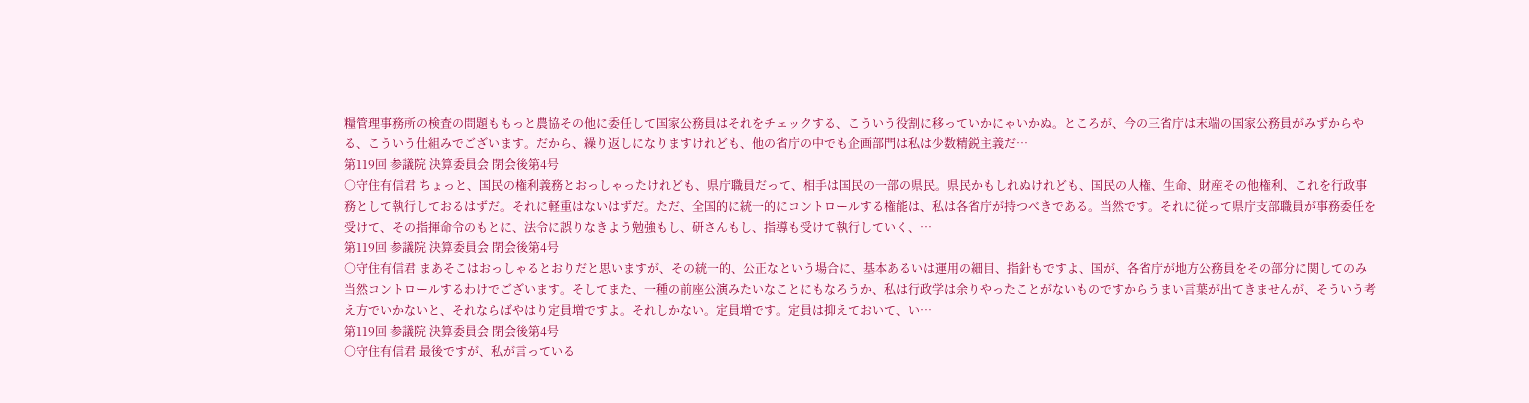糧管理事務所の検査の問題ももっと農協その他に委任して国家公務員はそれをチェックする、こういう役割に移っていかにゃいかぬ。ところが、今の三省庁は末端の国家公務員がみずからやる、こういう仕組みでございます。だから、繰り返しになりますけれども、他の省庁の中でも企画部門は私は少数精鋭主義だ…
第119回 参議院 決算委員会 閉会後第4号
○守住有信君 ちょっと、国民の権利義務とおっしゃったけれども、県庁職員だって、相手は国民の一部の県民。県民かもしれぬけれども、国民の人権、生命、財産その他権利、これを行政事務として執行しておるはずだ。それに軽重はないはずだ。ただ、全国的に統一的にコントロールする権能は、私は各省庁が持つべきである。当然です。それに従って県庁支部職員が事務委任を受けて、その指揮命令のもとに、法令に誤りなきよう勉強もし、研さんもし、指導も受けて執行していく、…
第119回 参議院 決算委員会 閉会後第4号
○守住有信君 まあそこはおっしゃるとおりだと思いますが、その統一的、公正なという場合に、基本あるいは運用の細目、指針もですよ、国が、各省庁が地方公務員をその部分に関してのみ当然コントロールするわけでございます。そしてまた、一種の前座公演みたいなことにもなろうか、私は行政学は余りやったことがないものですからうまい言葉が出てきませんが、そういう考え方でいかないと、それならばやはり定員増ですよ。それしかない。定員増です。定員は抑えておいて、い…
第119回 参議院 決算委員会 閉会後第4号
○守住有信君 最後ですが、私が言っている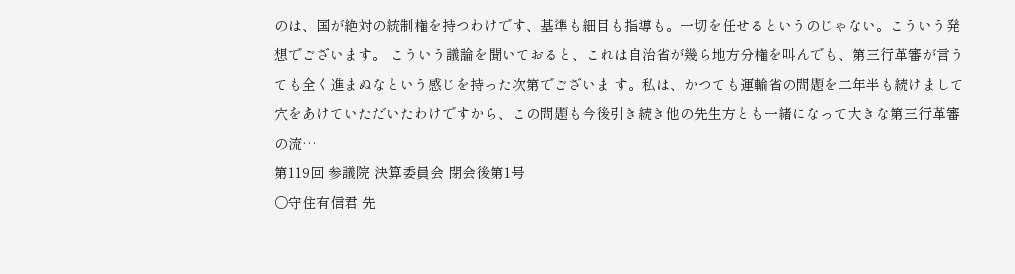のは、国が絶対の統制権を持つわけです、基準も細目も指導も。一切を任せるというのじゃない。こういう発想でございます。 こういう議論を聞いておると、これは自治省が幾ら地方分権を叫んでも、第三行革審が言うても全く進まぬなという感じを持った次第でございま す。私は、かつても運輸省の問題を二年半も続けまして穴をあけていただいたわけですから、この問題も今後引き続き他の先生方とも一緒になって大きな第三行革審の流…
第119回 参議院 決算委員会 閉会後第1号
○守住有信君 先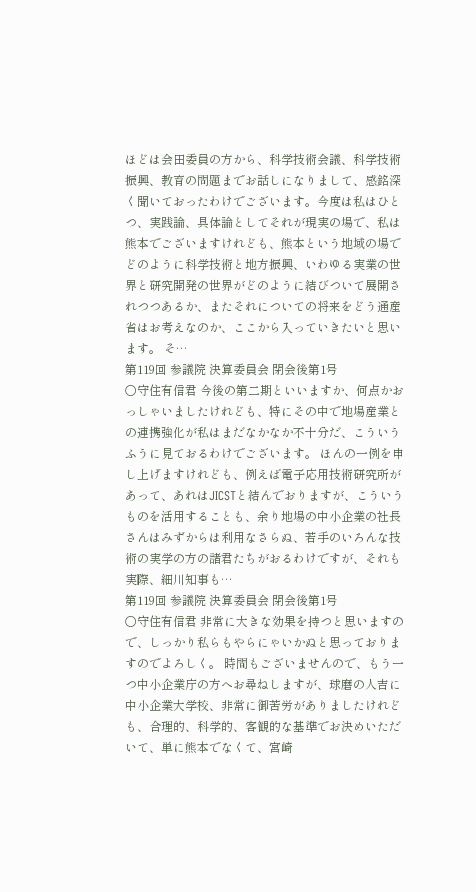ほどは会田委員の方から、科学技術会議、科学技術振興、教育の問題までお話しになりまして、感銘深く聞いておったわけでございます。今度は私はひとつ、実践論、具体論としてそれが現実の場で、私は熊本でございますけれども、熊本という地域の場でどのように科学技術と地方振興、いわゆる実業の世界と研究開発の世界がどのように結びついて展開されつつあるか、またそれについての将来をどう通産省はお考えなのか、ここから入っていきたいと思います。 そ…
第119回 参議院 決算委員会 閉会後第1号
○守住有信君 今後の第二期といいますか、何点かおっしゃいましたけれども、特にその中で地場産業との連携強化が私はまだなかなか不十分だ、こういうふうに見ておるわけでございます。 ほんの一例を申し上げますけれども、例えば電子応用技術研究所があって、あれはJICSTと結んでおりますが、こういうものを活用することも、余り地場の中小企業の社長さんはみずからは利用なさらぬ、若手のいろんな技術の実学の方の諸君たちがおるわけですが、それも実際、細川知事も…
第119回 参議院 決算委員会 閉会後第1号
○守住有信君 非常に大きな効果を持つと思いますので、しっかり私らもやらにゃいかぬと思っておりますのでよろしく。 時間もございませんので、もう一つ中小企業庁の方へお尋ねしますが、球磨の人吉に中小企業大学校、非常に御苦労がありましたけれども、合理的、科学的、客観的な基準でお決めいただいて、単に熊本でなくて、宮崎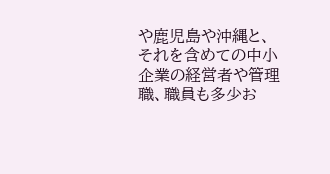や鹿児島や沖縄と、それを含めての中小企業の経営者や管理職、職員も多少お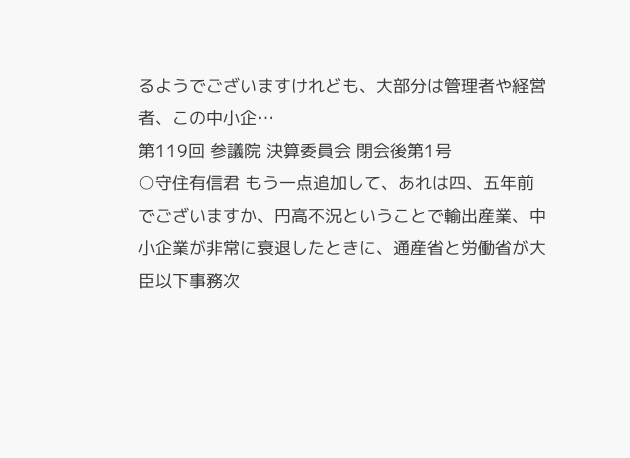るようでございますけれども、大部分は管理者や経営者、この中小企…
第119回 参議院 決算委員会 閉会後第1号
○守住有信君 もう一点追加して、あれは四、五年前でございますか、円高不況ということで輸出産業、中小企業が非常に衰退したときに、通産省と労働省が大臣以下事務次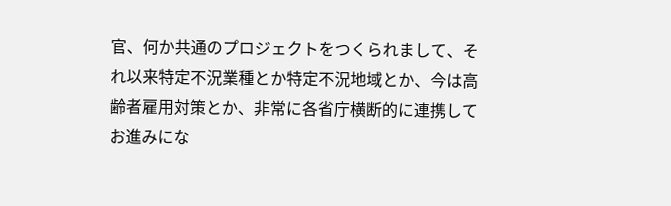官、何か共通のプロジェクトをつくられまして、それ以来特定不況業種とか特定不況地域とか、今は高齢者雇用対策とか、非常に各省庁横断的に連携してお進みにな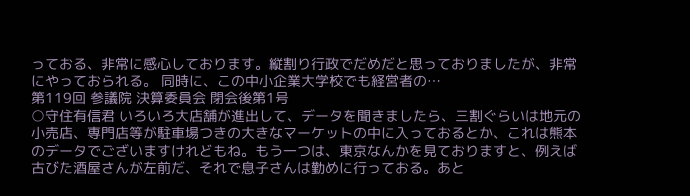っておる、非常に感心しております。縦割り行政でだめだと思っておりましたが、非常にやっておられる。 同時に、この中小企業大学校でも経営者の…
第119回 参議院 決算委員会 閉会後第1号
○守住有信君 いろいろ大店舗が進出して、データを聞きましたら、三割ぐらいは地元の小売店、専門店等が駐車場つきの大きなマーケットの中に入っておるとか、これは熊本のデータでございますけれどもね。もう一つは、東京なんかを見ておりますと、例えば古びた酒屋さんが左前だ、それで息子さんは勤めに行っておる。あと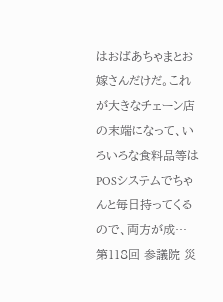はおばあちゃまとお嫁さんだけだ。これが大きなチェーン店の末端になって、いろいろな食料品等はPOSシステムでちゃんと毎日持ってくるので、両方が成…
第118回 参議院 災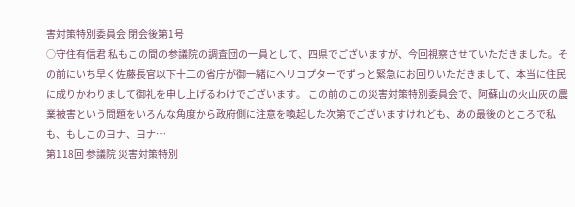害対策特別委員会 閉会後第1号
○守住有信君 私もこの間の参議院の調査団の一員として、四県でございますが、今回視察させていただきました。その前にいち早く佐藤長官以下十二の省庁が御一緒にヘリコプターでずっと緊急にお回りいただきまして、本当に住民に成りかわりまして御礼を申し上げるわけでございます。 この前のこの災害対策特別委員会で、阿蘇山の火山灰の農業被害という問題をいろんな角度から政府側に注意を喚起した次第でございますけれども、あの最後のところで私も、もしこのヨナ、ヨナ…
第118回 参議院 災害対策特別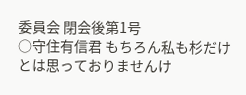委員会 閉会後第1号
○守住有信君 もちろん私も杉だけとは思っておりませんけ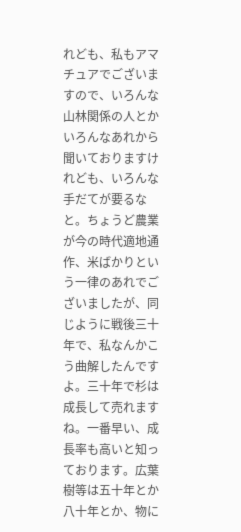れども、私もアマチュアでございますので、いろんな山林関係の人とかいろんなあれから聞いておりますけれども、いろんな手だてが要るなと。ちょうど農業が今の時代適地通作、米ばかりという一律のあれでございましたが、同じように戦後三十年で、私なんかこう曲解したんですよ。三十年で杉は成長して売れますね。一番早い、成長率も高いと知っております。広葉樹等は五十年とか八十年とか、物に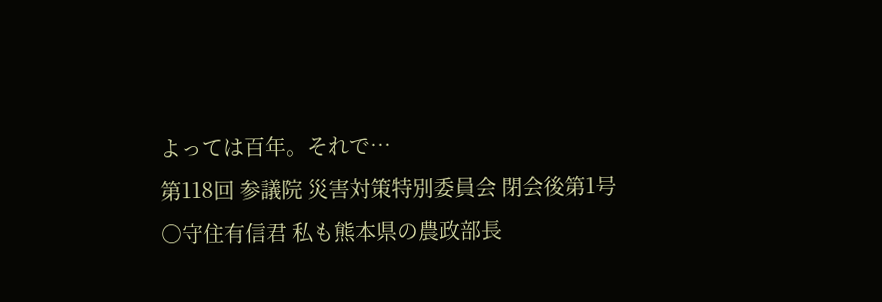よっては百年。それで…
第118回 参議院 災害対策特別委員会 閉会後第1号
○守住有信君 私も熊本県の農政部長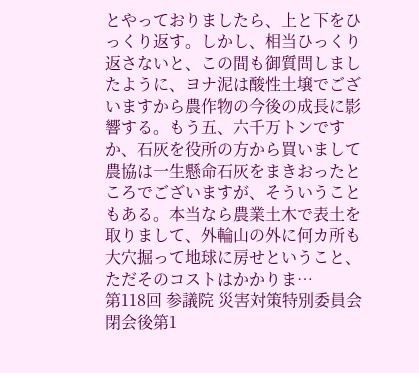とやっておりましたら、上と下をひっくり返す。しかし、相当ひっくり返さないと、この間も御質問しましたように、ヨナ泥は酸性土壌でございますから農作物の今後の成長に影響する。もう五、六千万トンですか、石灰を役所の方から買いまして農協は一生懸命石灰をまきおったところでございますが、そういうこともある。本当なら農業土木で表土を取りまして、外輪山の外に何カ所も大穴掘って地球に房せということ、ただそのコストはかかりま…
第118回 参議院 災害対策特別委員会 閉会後第1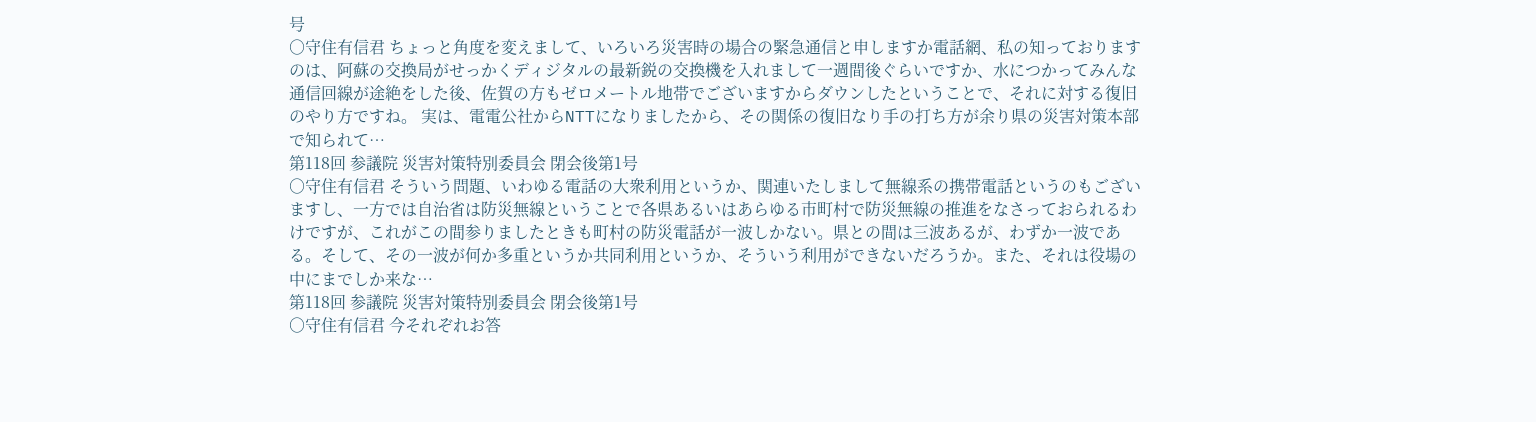号
○守住有信君 ちょっと角度を変えまして、いろいろ災害時の場合の緊急通信と申しますか電話網、私の知っておりますのは、阿蘇の交換局がせっかくディジタルの最新鋭の交換機を入れまして一週間後ぐらいですか、水につかってみんな通信回線が途絶をした後、佐賀の方もゼロメートル地帯でございますからダウンしたということで、それに対する復旧のやり方ですね。 実は、電電公社からNTTになりましたから、その関係の復旧なり手の打ち方が余り県の災害対策本部で知られて…
第118回 参議院 災害対策特別委員会 閉会後第1号
○守住有信君 そういう問題、いわゆる電話の大衆利用というか、関連いたしまして無線系の携帯電話というのもございますし、一方では自治省は防災無線ということで各県あるいはあらゆる市町村で防災無線の推進をなさっておられるわけですが、これがこの間参りましたときも町村の防災電話が一波しかない。県との間は三波あるが、わずか一波である。そして、その一波が何か多重というか共同利用というか、そういう利用ができないだろうか。また、それは役場の中にまでしか来な…
第118回 参議院 災害対策特別委員会 閉会後第1号
○守住有信君 今それぞれお答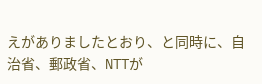えがありましたとおり、と同時に、自治省、郵政省、NTTが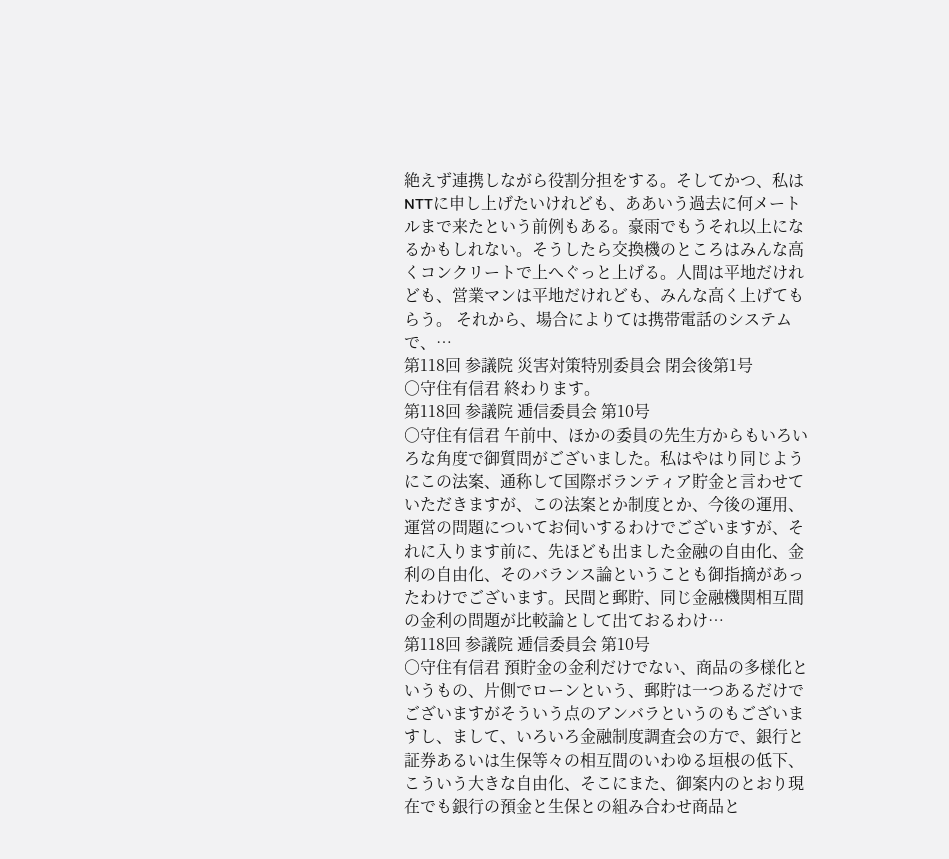絶えず連携しながら役割分担をする。そしてかつ、私はNTTに申し上げたいけれども、ああいう過去に何メートルまで来たという前例もある。豪雨でもうそれ以上になるかもしれない。そうしたら交換機のところはみんな高くコンクリートで上へぐっと上げる。人間は平地だけれども、営業マンは平地だけれども、みんな高く上げてもらう。 それから、場合によりては携帯電話のシステムで、…
第118回 参議院 災害対策特別委員会 閉会後第1号
○守住有信君 終わります。
第118回 参議院 逓信委員会 第10号
○守住有信君 午前中、ほかの委員の先生方からもいろいろな角度で御質問がございました。私はやはり同じようにこの法案、通称して国際ボランティア貯金と言わせていただきますが、この法案とか制度とか、今後の運用、運営の問題についてお伺いするわけでございますが、それに入ります前に、先ほども出ました金融の自由化、金利の自由化、そのバランス論ということも御指摘があったわけでございます。民間と郵貯、同じ金融機関相互間の金利の問題が比較論として出ておるわけ…
第118回 参議院 逓信委員会 第10号
○守住有信君 預貯金の金利だけでない、商品の多様化というもの、片側でローンという、郵貯は一つあるだけでございますがそういう点のアンバラというのもございますし、まして、いろいろ金融制度調査会の方で、銀行と証券あるいは生保等々の相互間のいわゆる垣根の低下、こういう大きな自由化、そこにまた、御案内のとおり現在でも銀行の預金と生保との組み合わせ商品と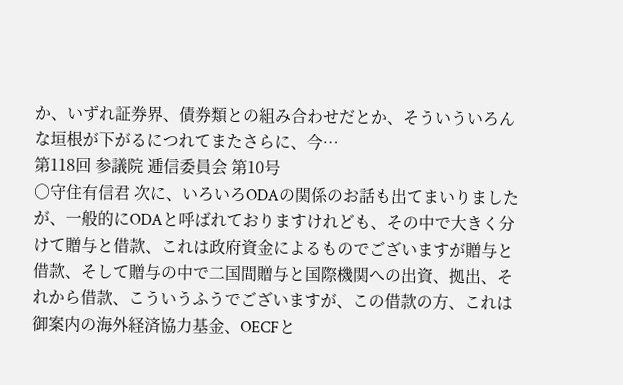か、いずれ証券界、債券類との組み合わせだとか、そういういろんな垣根が下がるにつれてまたさらに、今…
第118回 参議院 逓信委員会 第10号
○守住有信君 次に、いろいろODAの関係のお話も出てまいりましたが、一般的にODAと呼ばれておりますけれども、その中で大きく分けて贈与と借款、これは政府資金によるものでございますが贈与と借款、そして贈与の中で二国間贈与と国際機関への出資、拠出、それから借款、こういうふうでございますが、この借款の方、これは御案内の海外経済協力基金、OECFと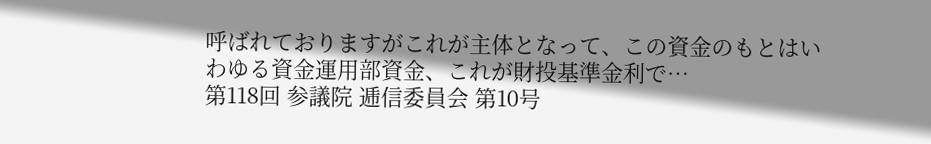呼ばれておりますがこれが主体となって、この資金のもとはいわゆる資金運用部資金、これが財投基準金利で…
第118回 参議院 逓信委員会 第10号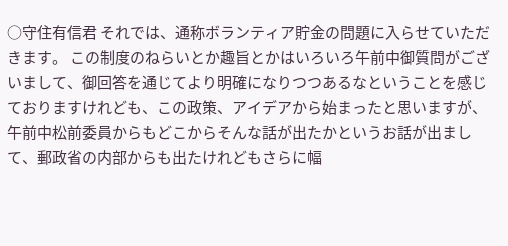○守住有信君 それでは、通称ボランティア貯金の問題に入らせていただきます。 この制度のねらいとか趣旨とかはいろいろ午前中御質問がございまして、御回答を通じてより明確になりつつあるなということを感じておりますけれども、この政策、アイデアから始まったと思いますが、午前中松前委員からもどこからそんな話が出たかというお話が出まして、郵政省の内部からも出たけれどもさらに幅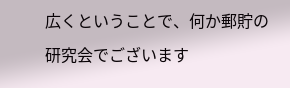広くということで、何か郵貯の研究会でございます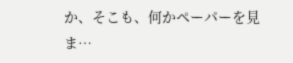か、そこも、何かペーパーを見ま…